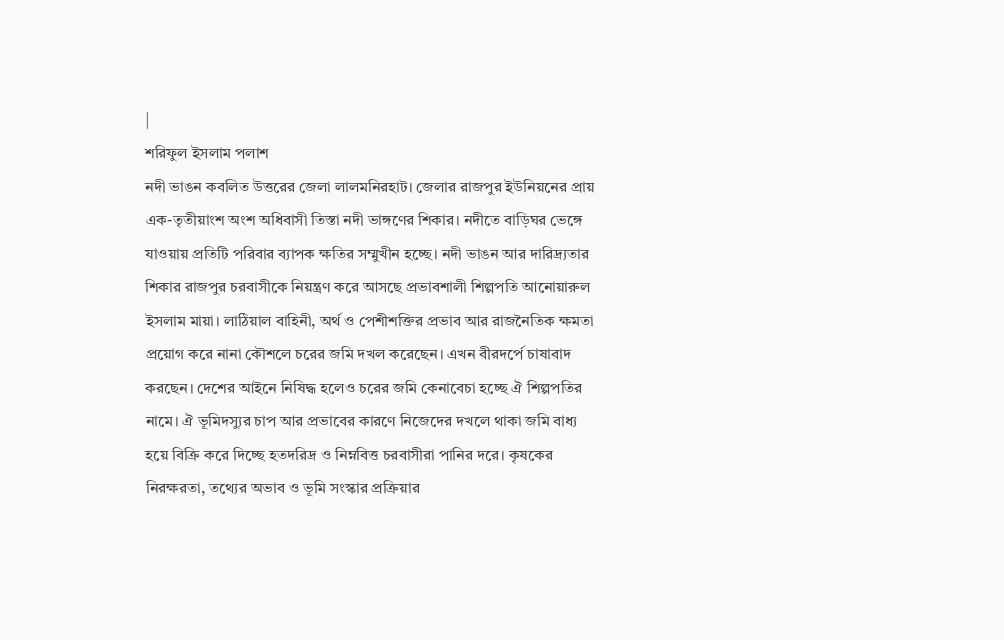|
শরিফুল ইসলাম পলাশ
নদী ভাঙন কবলিত উত্তরের জেলা লালমনিরহাট। জেলার রাজপুর ইউনিয়নের প্রায় এক-তৃতীয়াংশ অংশ অধিবাসী তিস্তা নদী ভাঙ্গণের শিকার। নদীতে বাড়িঘর ভেঙ্গে যাওয়ায় প্রতিটি পরিবার ব্যাপক ক্ষতির সম্মুখীন হচ্ছে। নদী ভাঙন আর দারিদ্র্যতার শিকার রাজপুর চরবাসীকে নিয়ন্ত্রণ করে আসছে প্রভাবশালী শিল্পপতি আনোয়ারুল ইসলাম মায়া। লাঠিয়াল বাহিনী, অর্থ ও পেশীশক্তির প্রভাব আর রাজনৈতিক ক্ষমতা প্রয়োগ করে নানা কৌশলে চরের জমি দখল করেছেন। এখন বীরদর্পে চাষাবাদ করছেন। দেশের আইনে নিষিদ্ধ হলেও চরের জমি কেনাবেচা হচ্ছে ঐ শিল্পপতির নামে। ঐ ভূমিদস্যুর চাপ আর প্রভাবের কারণে নিজেদের দখলে থাকা জমি বাধ্য হয়ে বিক্রি করে দিচ্ছে হতদরিদ্র ও নিম্নবিত্ত চরবাসীরা পানির দরে। কৃষকের নিরক্ষরতা, তথ্যের অভাব ও ভূমি সংস্কার প্রক্রিয়ার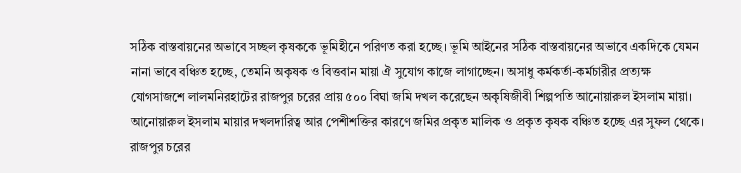সঠিক বাস্তবায়নের অভাবে সচ্ছল কৃষককে ভূমিহীনে পরিণত করা হচ্ছে। ভূমি আইনের সঠিক বাস্তবায়নের অভাবে একদিকে যেমন নানা ভাবে বঞ্চিত হচ্ছে, তেমনি অকৃষক ও বিত্তবান মায়া ঐ সুযোগ কাজে লাগাচ্ছেন। অসাধু কর্মকর্তা-কর্মচারীর প্রত্যক্ষ যোগসাজশে লালমনিরহাটের রাজপুর চরের প্রায় ৫০০ বিঘা জমি দখল করেছেন অকৃষিজীবী শিল্পপতি আনোয়ারুল ইসলাম মায়া। আনোয়ারুল ইসলাম মায়ার দখলদারিত্ব আর পেশীশক্তির কারণে জমির প্রকৃত মালিক ও প্রকৃত কৃষক বঞ্চিত হচ্ছে এর সুফল থেকে। রাজপুর চরের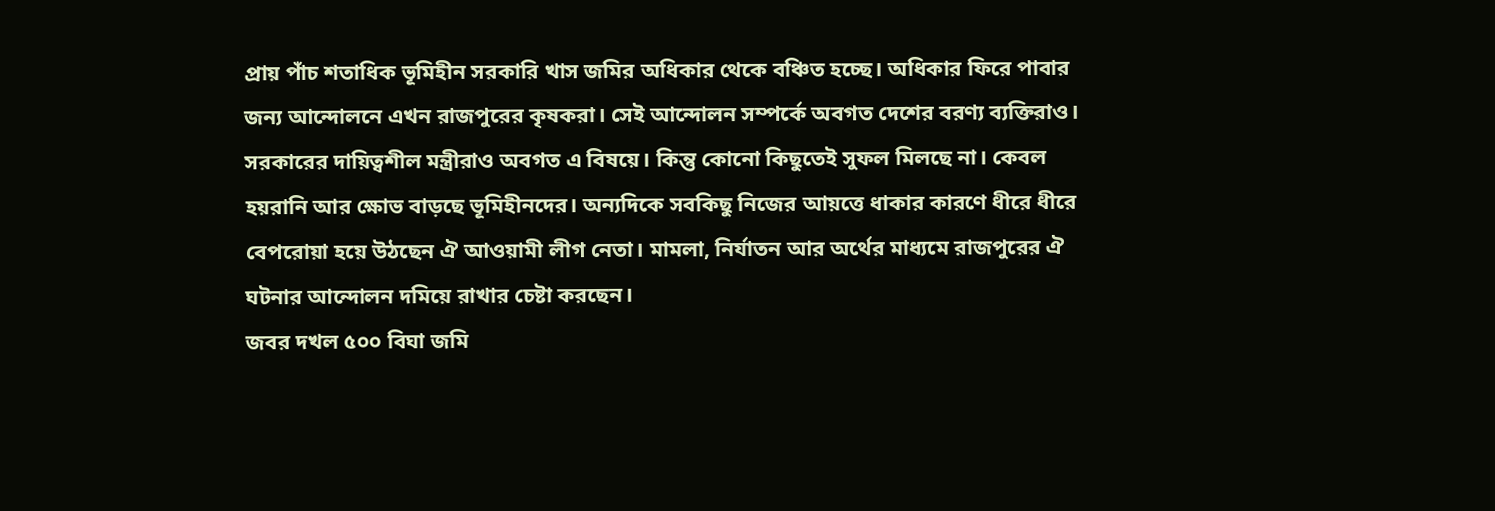প্রায় পাঁচ শতাধিক ভূমিহীন সরকারি খাস জমির অধিকার থেকে বঞ্চিত হচ্ছে। অধিকার ফিরে পাবার জন্য আন্দোলনে এখন রাজপুরের কৃষকরা। সেই আন্দোলন সম্পর্কে অবগত দেশের বরণ্য ব্যক্তিরাও। সরকারের দায়িত্বশীল মন্ত্রীরাও অবগত এ বিষয়ে। কিন্তু কোনো কিছুতেই সুফল মিলছে না। কেবল হয়রানি আর ক্ষোভ বাড়ছে ভূমিহীনদের। অন্যদিকে সবকিছু নিজের আয়ত্তে ধাকার কারণে ধীরে ধীরে বেপরোয়া হয়ে উঠছেন ঐ আওয়ামী লীগ নেতা। মামলা, নির্যাতন আর অর্থের মাধ্যমে রাজপুরের ঐ ঘটনার আন্দোলন দমিয়ে রাখার চেষ্টা করছেন।
জবর দখল ৫০০ বিঘা জমি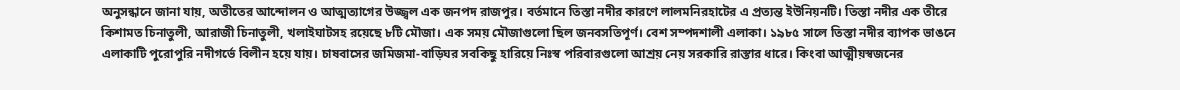অনুসন্ধানে জানা যায়, অতীতের আন্দোলন ও আত্মত্যাগের উজ্জ্বল এক জনপদ রাজপুর। বর্তমানে তিস্তা নদীর কারণে লালমনিরহাটের এ প্রত্যন্ত ইউনিয়নটি। তিস্তা নদীর এক তীরে কিশামত চিনাতুলী, আরাজী চিনাতুলী, খলাইঘাটসহ রয়েছে ৮টি মৌজা। এক সময় মৌজাগুলো ছিল জনবসতিপূর্ণ। বেশ সম্পদশালী এলাকা। ১৯৮৫ সালে তিস্তা নদীর ব্যাপক ভাঙনে এলাকাটি পুরোপুরি নদীগর্ভে বিলীন হয়ে যায়। চাষবাসের জমিজমা-বাড়িঘর সবকিছু হারিয়ে নিঃস্ব পরিবারগুলো আশ্রয় নেয় সরকারি রাস্তার ধারে। কিংবা আত্মীয়স্বজনের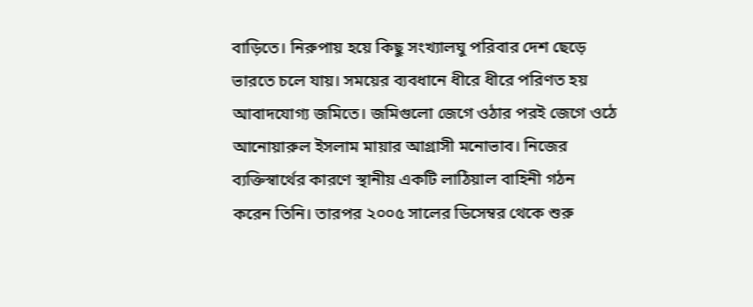বাড়িতে। নিরুপায় হয়ে কিছু সংখ্যালঘু পরিবার দেশ ছেড়ে ভারতে চলে যায়। সময়ের ব্যবধানে ধীরে ধীরে পরিণত হয় আবাদযোগ্য জমিতে। জমিগুলো জেগে ওঠার পরই জেগে ওঠে আনোয়ারুল ইসলাম মায়ার আগ্রাসী মনোভাব। নিজের ব্যক্তিস্বার্থের কারণে স্থানীয় একটি লাঠিয়াল বাহিনী গঠন করেন তিনি। তারপর ২০০৫ সালের ডিসেম্বর থেকে শুরু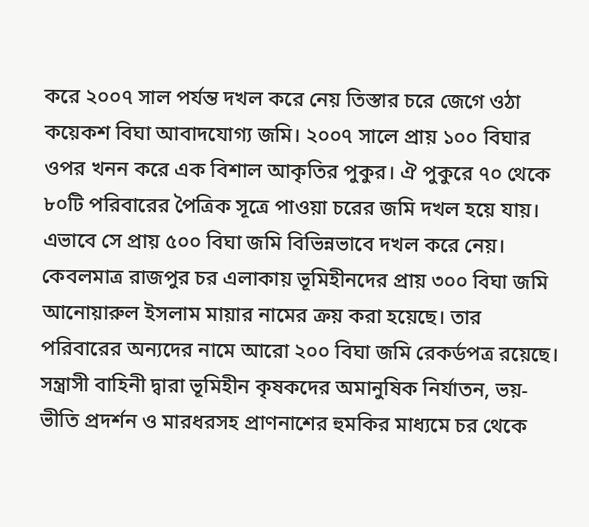করে ২০০৭ সাল পর্যন্ত দখল করে নেয় তিস্তার চরে জেগে ওঠা কয়েকশ বিঘা আবাদযোগ্য জমি। ২০০৭ সালে প্রায় ১০০ বিঘার ওপর খনন করে এক বিশাল আকৃতির পুকুর। ঐ পুকুরে ৭০ থেকে ৮০টি পরিবারের পৈত্রিক সূত্রে পাওয়া চরের জমি দখল হয়ে যায়। এভাবে সে প্রায় ৫০০ বিঘা জমি বিভিন্নভাবে দখল করে নেয়। কেবলমাত্র রাজপুর চর এলাকায় ভূমিহীনদের প্রায় ৩০০ বিঘা জমি আনোয়ারুল ইসলাম মায়ার নামের ক্রয় করা হয়েছে। তার পরিবারের অন্যদের নামে আরো ২০০ বিঘা জমি রেকর্ডপত্র রয়েছে। সন্ত্রাসী বাহিনী দ্বারা ভূমিহীন কৃষকদের অমানুষিক নির্যাতন, ভয়-ভীতি প্রদর্শন ও মারধরসহ প্রাণনাশের হুমকির মাধ্যমে চর থেকে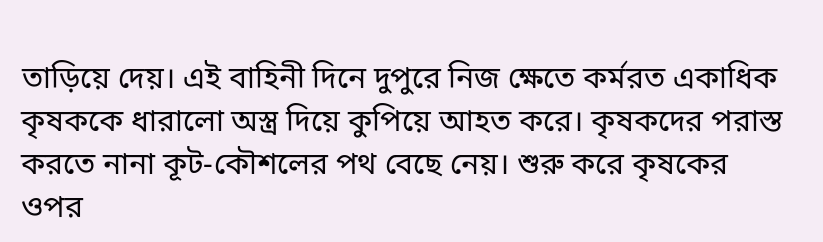তাড়িয়ে দেয়। এই বাহিনী দিনে দুপুরে নিজ ক্ষেতে কর্মরত একাধিক কৃষককে ধারালো অস্ত্র দিয়ে কুপিয়ে আহত করে। কৃষকদের পরাস্ত করতে নানা কূট-কৌশলের পথ বেছে নেয়। শুরু করে কৃষকের ওপর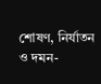শোষণ, নির্যাতন ও দমন-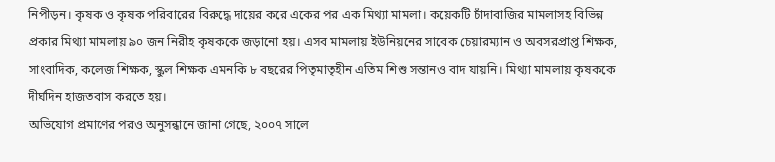নিপীড়ন। কৃষক ও কৃষক পরিবারের বিরুদ্ধে দায়ের করে একের পর এক মিথ্যা মামলা। কয়েকটি চাঁদাবাজির মামলাসহ বিভিন্ন প্রকার মিথ্যা মামলায় ৯০ জন নিরীহ কৃষককে জড়ানো হয়। এসব মামলায় ইউনিয়নের সাবেক চেয়ারম্যান ও অবসরপ্রাপ্ত শিক্ষক, সাংবাদিক, কলেজ শিক্ষক, স্কুল শিক্ষক এমনকি ৮ বছরের পিতৃমাতৃহীন এতিম শিশু সন্তানও বাদ যায়নি। মিথ্যা মামলায় কৃষককে দীর্ঘদিন হাজতবাস করতে হয়।
অভিযোগ প্রমাণের পরও অনুসন্ধানে জানা গেছে, ২০০৭ সালে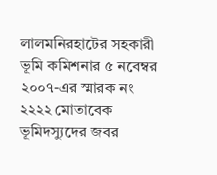লালমনিরহাটের সহকারী ভূমি কমিশনার ৫ নবেম্বর ২০০৭-এর স্মারক নং ২২২২ মোতাবেক ভূমিদস্যুদের জবর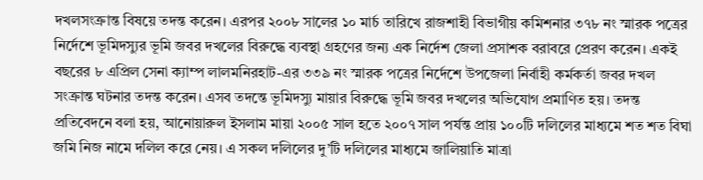দখলসংক্রান্ত বিষয়ে তদন্ত করেন। এরপর ২০০৮ সালের ১০ মার্চ তারিখে রাজশাহী বিভাগীয় কমিশনার ৩৭৮ নং স্মারক পত্রের নির্দেশে ভূমিদস্যুর ভূমি জবর দখলের বিরুদ্ধে ব্যবস্থা গ্রহণের জন্য এক নির্দেশ জেলা প্রসাশক বরাবরে প্রেরণ করেন। একই বছরের ৮ এপ্রিল সেনা ক্যাম্প লালমনিরহাট-এর ৩৩৯ নং স্মারক পত্রের নির্দেশে উপজেলা নির্বাহী কর্মকর্তা জবর দখল সংক্রান্ত ঘটনার তদন্ত করেন। এসব তদন্তে ভূমিদস্যু মায়ার বিরুদ্ধে ভূমি জবর দখলের অভিযোগ প্রমাণিত হয়। তদন্ত প্রতিবেদনে বলা হয়, আনোয়ারুল ইসলাম মায়া ২০০৫ সাল হতে ২০০৭ সাল পর্যন্ত প্রায় ১০০টি দলিলের মাধ্যমে শত শত বিঘা জমি নিজ নামে দলিল করে নেয়। এ সকল দলিলের দু’টি দলিলের মাধ্যমে জালিয়াতি মাত্রা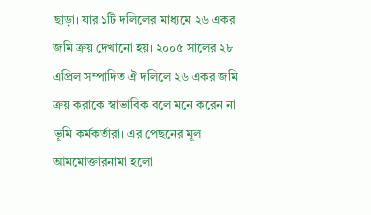ছাড়া। যার ১টি দলিলের মাধ্যমে ২৬ একর জমি ক্রয় দেখানো হয়। ২০০৫ সালের ২৮ এপ্রিল সম্পাদিত ঐ দলিলে ২৬ একর জমি ক্রয় করাকে স্বাভাবিক বলে মনে করেন না ভূমি কর্মকর্তারা। এর পেছনের মূল আমমোক্তারনামা হলো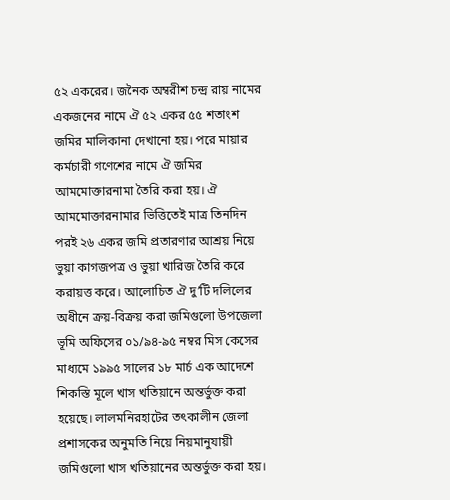৫২ একরের। জনৈক অম্বরীশ চন্দ্র রায় নামের একজনের নামে ঐ ৫২ একর ৫৫ শতাংশ জমির মালিকানা দেখানো হয়। পরে মায়ার কর্মচারী গণেশের নামে ঐ জমির আমমোক্তারনামা তৈরি করা হয়। ঐ আমমোক্তারনামার ভিত্তিতেই মাত্র তিনদিন পরই ২৬ একর জমি প্রতারণার আশ্রয় নিয়ে ভুয়া কাগজপত্র ও ভুয়া খারিজ তৈরি করে করায়ত্ত করে। আলোচিত ঐ দু’টি দলিলের অধীনে ক্রয়-বিক্রয় করা জমিগুলো উপজেলা ভূমি অফিসের ০১/৯৪-৯৫ নম্বর মিস কেসের মাধ্যমে ১৯৯৫ সালের ১৮ মার্চ এক আদেশে শিকস্তি মূলে খাস খতিয়ানে অন্তর্ভুক্ত করা হয়েছে। লালমনিরহাটের তৎকালীন জেলা প্রশাসকের অনুমতি নিয়ে নিয়মানুযায়ী জমিগুলো খাস খতিয়ানের অন্তর্ভুক্ত করা হয়।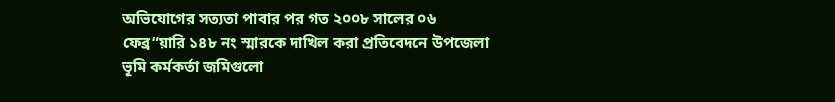অভিযোগের সত্যতা পাবার পর গত ২০০৮ সালের ০৬ ফেব্র“য়ারি ১৪৮ নং স্মারকে দাখিল করা প্রতিবেদনে উপজেলা ভূমি কর্মকর্তা জমিগুলো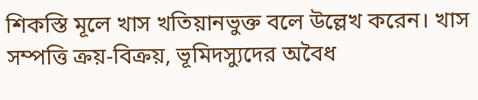শিকস্তি মূলে খাস খতিয়ানভুক্ত বলে উল্লেখ করেন। খাস সম্পত্তি ক্রয়-বিক্রয়, ভূমিদস্যুদের অবৈধ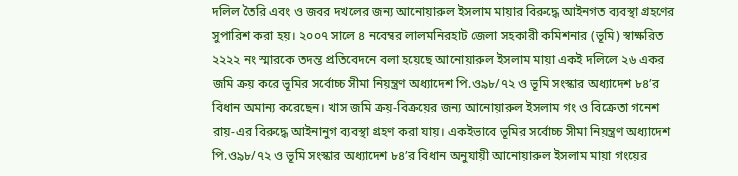দলিল তৈরি এবং ও জবর দখলের জন্য আনোয়ারুল ইসলাম মায়ার বিরুদ্ধে আইনগত ব্যবস্থা গ্রহণের সুপারিশ করা হয়। ২০০৭ সালে ৪ নবেম্বর লালমনিরহাট জেলা সহকারী কমিশনার (ভূমি) স্বাক্ষরিত ২২২২ নং স্মারকে তদন্ত প্রতিবেদনে বলা হয়েছে আনোয়ারুল ইসলাম মায়া একই দলিলে ২৬ একর জমি ক্রয় করে ভূমির সর্বোচ্চ সীমা নিয়ন্ত্রণ অধ্যাদেশ পি.ও৯৮/৭২ ও ভূমি সংস্কার অধ্যাদেশ ৮৪’র বিধান অমান্য করেছেন। খাস জমি ক্রয়-বিক্রয়ের জন্য আনোয়ারুল ইসলাম গং ও বিক্রেতা গনেশ রায়-এর বিরুদ্ধে আইনানুগ ব্যবস্থা গ্রহণ করা যায়। একইভাবে ভূমির সর্বোচ্চ সীমা নিয়ন্ত্রণ অধ্যাদেশ পি.ও৯৮/৭২ ও ভূমি সংস্কার অধ্যাদেশ ৮৪’র বিধান অনুযায়ী আনোয়ারুল ইসলাম মায়া গংয়ের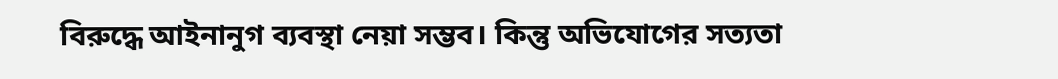বিরুদ্ধে আইনানুগ ব্যবস্থা নেয়া সম্ভব। কিন্তু অভিযোগের সত্যতা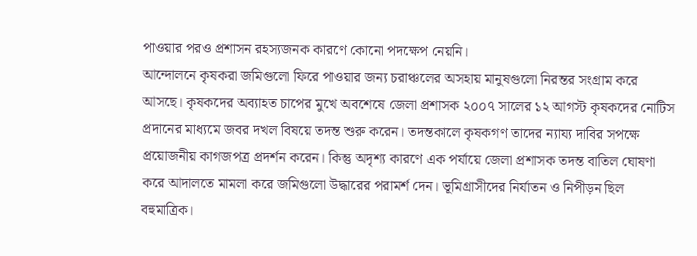পাওয়ার পরও প্রশাসন রহস্যজনক কারণে কোনো পদক্ষেপ নেয়নি।
আন্দোলনে কৃষকরা জমিগুলো ফিরে পাওয়ার জন্য চরাঞ্চলের অসহায় মানুষগুলো নিরন্তর সংগ্রাম করে আসছে। কৃষকদের অব্যাহত চাপের মুখে অবশেষে জেলা প্রশাসক ২০০৭ সালের ১২ আগস্ট কৃষকদের নোটিস প্রদানের মাধ্যমে জবর দখল বিষয়ে তদন্ত শুরু করেন। তদন্তকালে কৃষকগণ তাদের ন্যায্য দাবির সপক্ষে প্রয়োজনীয় কাগজপত্র প্রদর্শন করেন। কিন্তু অদৃশ্য কারণে এক পর্যায়ে জেলা প্রশাসক তদন্ত বাতিল ঘোষণা করে আদালতে মামলা করে জমিগুলো উদ্ধারের পরামর্শ দেন। ভূমিগ্রাসীদের নির্যাতন ও নিপীড়ন ছিল বহুমাত্রিক।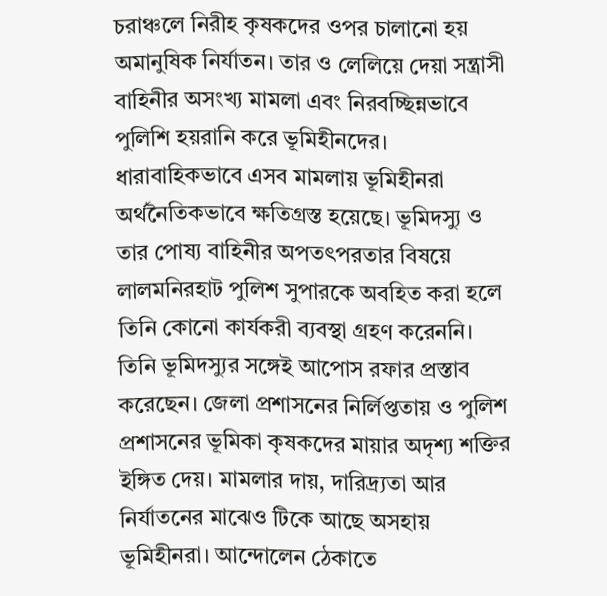চরাঞ্চলে নিরীহ কৃষকদের ওপর চালানো হয় অমানুষিক নির্যাতন। তার ও লেলিয়ে দেয়া সন্ত্রাসী বাহিনীর অসংখ্য মামলা এবং নিরবচ্ছিন্নভাবে পুলিশি হয়রানি করে ভূমিহীনদের। ধারাবাহিকভাবে এসব মামলায় ভূমিহীনরা অর্থনৈতিকভাবে ক্ষতিগ্রস্ত হয়েছে। ভূমিদস্যু ও তার পোষ্য বাহিনীর অপতৎপরতার বিষয়ে লালমনিরহাট পুলিশ সুপারকে অবহিত করা হলে তিনি কোনো কার্যকরী ব্যবস্থা গ্রহণ করেননি। তিনি ভূমিদস্যুর সঙ্গেই আপোস রফার প্রস্তাব করেছেন। জেলা প্রশাসনের নির্লিপ্ততায় ও পুলিশ প্রশাসনের ভূমিকা কৃষকদের মায়ার অদৃশ্য শক্তির ইঙ্গিত দেয়। মামলার দায়, দারিদ্র্যতা আর নির্যাতনের মাঝেও টিকে আছে অসহায় ভূমিহীনরা। আন্দোলেন ঠেকাতে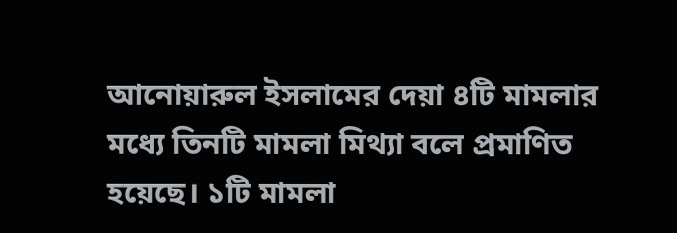আনোয়ারুল ইসলামের দেয়া ৪টি মামলার মধ্যে তিনটি মামলা মিথ্যা বলে প্রমাণিত হয়েছে। ১টি মামলা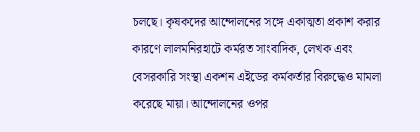চলছে। কৃষকদের আন্দোলনের সঙ্গে একাত্মতা প্রকাশ করার কারণে লালমনিরহাটে কর্মরত সাংবাদিক, লেখক এবং বেসরকারি সংস্থা একশন এইডের কর্মকর্তার বিরুদ্ধেও মামলা করেছে মায়া। আন্দোলনের ওপর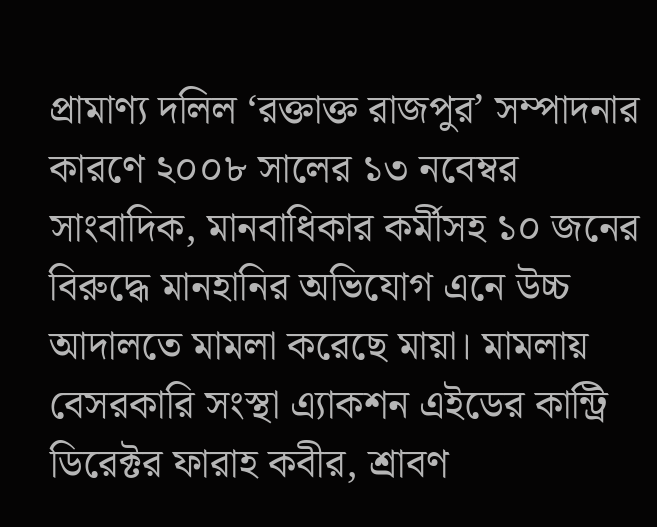প্রামাণ্য দলিল ‘রক্তাক্ত রাজপুর’ সম্পাদনার কারণে ২০০৮ সালের ১৩ নবেম্বর সাংবাদিক, মানবাধিকার কর্মীসহ ১০ জনের বিরুদ্ধে মানহানির অভিযোগ এনে উচ্চ আদালতে মামলা করেছে মায়া। মামলায় বেসরকারি সংস্থা এ্যাকশন এইডের কান্ট্রি ডিরেক্টর ফারাহ কবীর, শ্রাবণ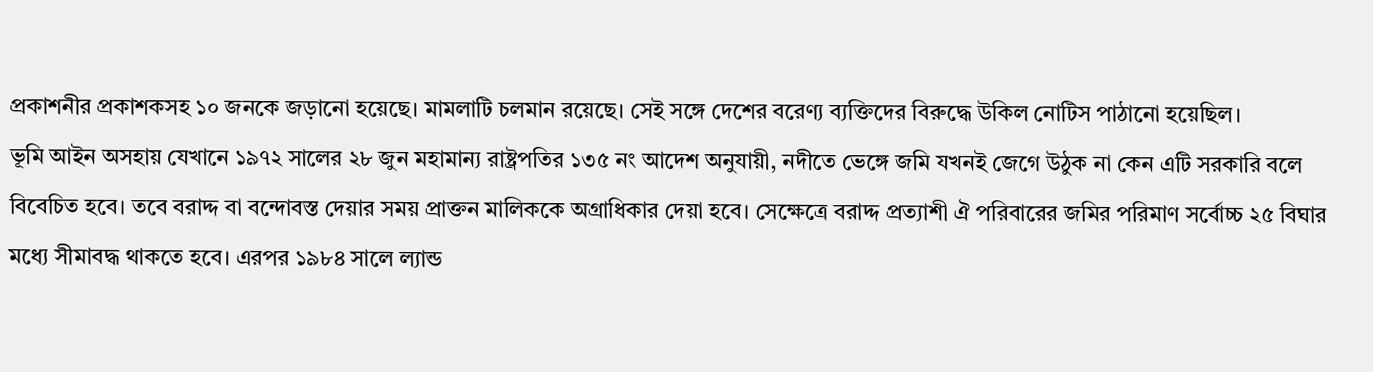প্রকাশনীর প্রকাশকসহ ১০ জনকে জড়ানো হয়েছে। মামলাটি চলমান রয়েছে। সেই সঙ্গে দেশের বরেণ্য ব্যক্তিদের বিরুদ্ধে উকিল নোটিস পাঠানো হয়েছিল।
ভূমি আইন অসহায় যেখানে ১৯৭২ সালের ২৮ জুন মহামান্য রাষ্ট্রপতির ১৩৫ নং আদেশ অনুযায়ী, নদীতে ভেঙ্গে জমি যখনই জেগে উঠুক না কেন এটি সরকারি বলে বিবেচিত হবে। তবে বরাদ্দ বা বন্দোবস্ত দেয়ার সময় প্রাক্তন মালিককে অগ্রাধিকার দেয়া হবে। সেক্ষেত্রে বরাদ্দ প্রত্যাশী ঐ পরিবারের জমির পরিমাণ সর্বোচ্চ ২৫ বিঘার মধ্যে সীমাবদ্ধ থাকতে হবে। এরপর ১৯৮৪ সালে ল্যান্ড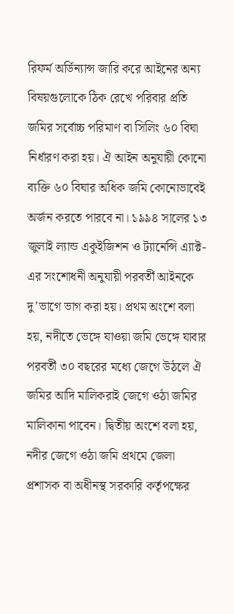রিফর্ম অর্ডিন্যান্স জারি করে আইনের অন্য বিষয়গুলোকে ঠিক রেখে পরিবার প্রতি জমির সর্বোচ্চ পরিমাণ বা সিলিং ৬০ বিঘা নির্ধারণ করা হয়। ঐ আইন অনুযায়ী কোনো ব্যক্তি ৬০ বিঘার অধিক জমি কোনোভাবেই অর্জন করতে পারবে না। ১৯৯৪ সালের ১৩ জুলাই ল্যান্ড একুইজিশন ও ট্যানেন্সি এ্যাক্ট-এর সংশোধনী অনুযায়ী পরবর্তী আইনকে দু’ভাগে ভাগ করা হয়। প্রথম অংশে বলা হয়, নদীতে ভেঙ্গে যাওয়া জমি ভেঙ্গে যাবার পরবর্তী ৩০ বছরের মধ্যে জেগে উঠলে ঐ জমির আদি মালিকরাই জেগে ওঠা জমির মালিকানা পাবেন। দ্বিতীয় অংশে বলা হয়, নদীর জেগে ওঠা জমি প্রথমে জেলা প্রশাসক বা অধীনস্থ সরকারি কর্তৃপক্ষের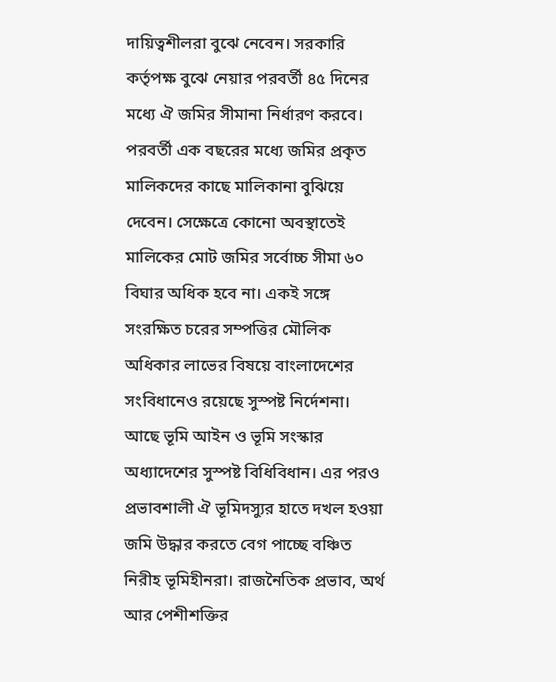দায়িত্বশীলরা বুঝে নেবেন। সরকারি কর্তৃপক্ষ বুঝে নেয়ার পরবর্তী ৪৫ দিনের মধ্যে ঐ জমির সীমানা নির্ধারণ করবে। পরবর্তী এক বছরের মধ্যে জমির প্রকৃত মালিকদের কাছে মালিকানা বুঝিয়ে দেবেন। সেক্ষেত্রে কোনো অবস্থাতেই মালিকের মোট জমির সর্বোচ্চ সীমা ৬০ বিঘার অধিক হবে না। একই সঙ্গে সংরক্ষিত চরের সম্পত্তির মৌলিক অধিকার লাভের বিষয়ে বাংলাদেশের সংবিধানেও রয়েছে সুস্পষ্ট নির্দেশনা। আছে ভূমি আইন ও ভূমি সংস্কার অধ্যাদেশের সুস্পষ্ট বিধিবিধান। এর পরও প্রভাবশালী ঐ ভূমিদস্যুর হাতে দখল হওয়া জমি উদ্ধার করতে বেগ পাচ্ছে বঞ্চিত নিরীহ ভূমিহীনরা। রাজনৈতিক প্রভাব, অর্থ আর পেশীশক্তির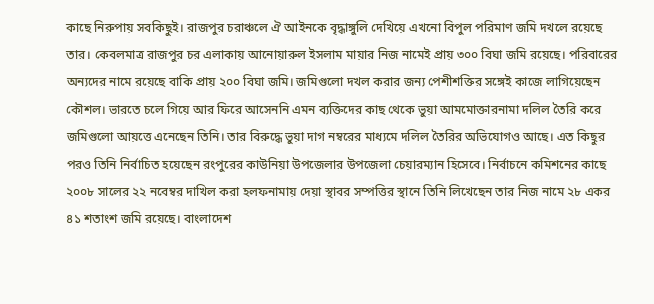কাছে নিরুপায় সবকিছুই। রাজপুর চরাঞ্চলে ঐ আইনকে বৃদ্ধাঙ্গুলি দেখিয়ে এখনো বিপুল পরিমাণ জমি দখলে রয়েছে তার। কেবলমাত্র রাজপুর চর এলাকায় আনোয়ারুল ইসলাম মায়ার নিজ নামেই প্রায় ৩০০ বিঘা জমি রয়েছে। পরিবারের অন্যদের নামে রয়েছে বাকি প্রায় ২০০ বিঘা জমি। জমিগুলো দখল করার জন্য পেশীশক্তির সঙ্গেই কাজে লাগিয়েছেন কৌশল। ভারতে চলে গিয়ে আর ফিরে আসেননি এমন ব্যক্তিদের কাছ থেকে ভুয়া আমমোক্তারনামা দলিল তৈরি করে জমিগুলো আয়ত্তে এনেছেন তিনি। তার বিরুদ্ধে ভুয়া দাগ নম্বরের মাধ্যমে দলিল তৈরির অভিযোগও আছে। এত কিছুর পরও তিনি নির্বাচিত হয়েছেন রংপুরের কাউনিয়া উপজেলার উপজেলা চেয়ারম্যান হিসেবে। নির্বাচনে কমিশনের কাছে ২০০৮ সালের ২২ নবেম্বর দাখিল করা হলফনামায় দেয়া স্থাবর সম্পত্তির স্থানে তিনি লিখেছেন তার নিজ নামে ২৮ একর ৪১ শতাংশ জমি রয়েছে। বাংলাদেশ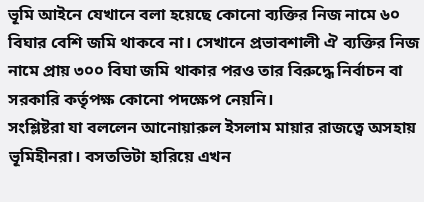ভূমি আইনে যেখানে বলা হয়েছে কোনো ব্যক্তির নিজ নামে ৬০ বিঘার বেশি জমি থাকবে না। সেখানে প্রভাবশালী ঐ ব্যক্তির নিজ নামে প্রায় ৩০০ বিঘা জমি থাকার পরও তার বিরুদ্ধে নির্বাচন বা সরকারি কর্তৃপক্ষ কোনো পদক্ষেপ নেয়নি।
সংশ্লিষ্টরা যা বললেন আনোয়ারুল ইসলাম মায়ার রাজত্বে অসহায় ভূমিহীনরা। বসতভিটা হারিয়ে এখন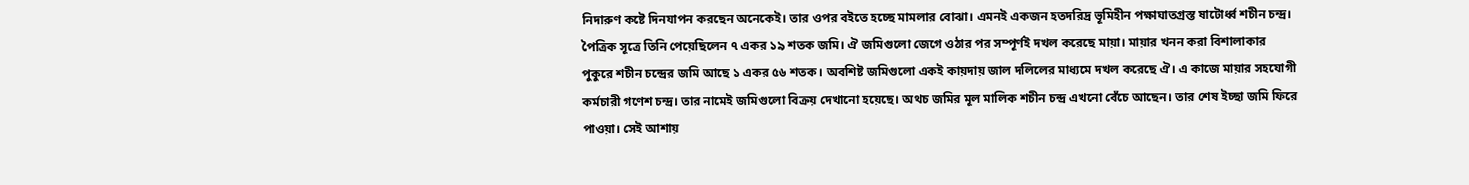নিদারুণ কষ্টে দিনযাপন করছেন অনেকেই। তার ওপর বইতে হচ্ছে মামলার বোঝা। এমনই একজন হতদরিদ্র ভূমিহীন পক্ষাঘাতগ্রস্ত ষাটোর্ধ্ব শচীন চন্দ্র। পৈত্রিক সূত্রে তিনি পেয়েছিলেন ৭ একর ১৯ শতক জমি। ঐ জমিগুলো জেগে ওঠার পর সম্পূর্ণই দখল করেছে মায়া। মায়ার খনন করা বিশালাকার পুকুরে শচীন চন্দ্রের জমি আছে ১ একর ৫৬ শতক। অবশিষ্ট জমিগুলো একই কায়দায় জাল দলিলের মাধ্যমে দখল করেছে ঐ। এ কাজে মায়ার সহযোগী কর্মচারী গণেশ চন্দ্র। তার নামেই জমিগুলো বিক্রয় দেখানো হয়েছে। অথচ জমির মূল মালিক শচীন চন্দ্র এখনো বেঁচে আছেন। তার শেষ ইচ্ছা জমি ফিরে পাওয়া। সেই আশায়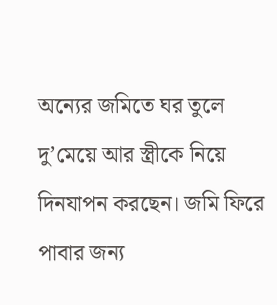অন্যের জমিতে ঘর তুলে দু’মেয়ে আর স্ত্রীকে নিয়ে দিনযাপন করছেন। জমি ফিরে পাবার জন্য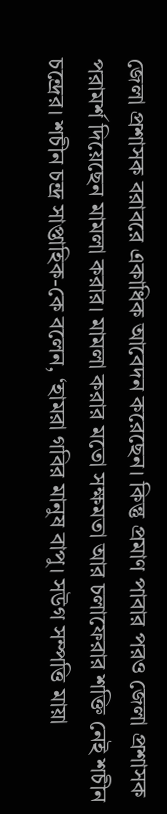জেলা প্রশাসক বরাবরে একাধিক আবেদন করেছেন। কিন্তু প্রমাণ পাবার পরও জেলা প্রশাসক পরামর্শ দিয়েছেন মামলা করার। মামলা করার মতো সক্ষমতা আর চলাফেরার শক্তি নেই শচীন চন্দ্রের। শচীন চন্দ্র সাপ্তাহিক-কে বলেন, ‘হামরা গবির মানুষ বাপু। সউগ সম্পত্তি মায়া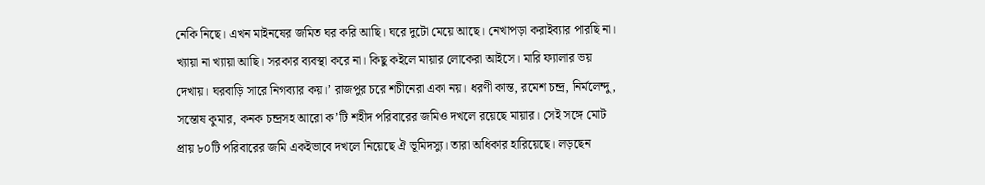নেকি নিছে। এখন মাইনষের জমিত ঘর করি আছি। ঘরে দুটো মেয়ে আছে। নেখাপড়া করাইব্যার পারছি না। খ্যায়া না খ্যায়া আছি। সরকার ব্যবস্থা করে না। কিছু কইলে মায়ার লোকেরা আইসে। মারি ফ্যালার ভয় দেখায়। ঘরবাড়ি সারে নিগব্যার কয়।’ রাজপুর চরে শচীনেরা একা নয়। ধরণী কান্ত, রমেশ চন্দ্র, নির্মলেন্দু, সন্তোষ কুমার, কনক চন্দ্রসহ আরো ক’টি শহীদ পরিবারের জমিও দখলে রয়েছে মায়ার। সেই সঙ্গে মোট প্রায় ৮০টি পরিবারের জমি একইভাবে দখলে নিয়েছে ঐ ভূমিদস্যু। তারা অধিকার হারিয়েছে। লড়ছেন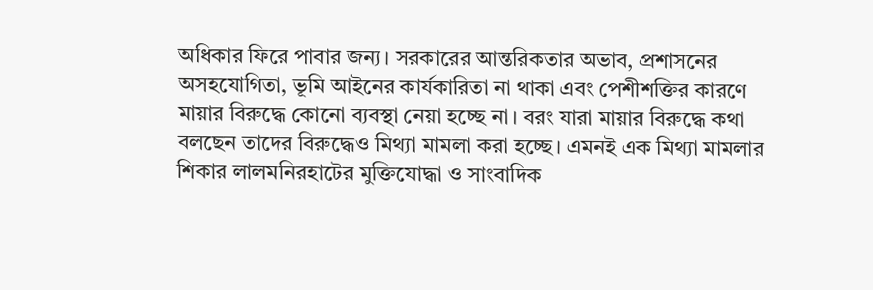অধিকার ফিরে পাবার জন্য। সরকারের আন্তরিকতার অভাব, প্রশাসনের অসহযোগিতা, ভূমি আইনের কার্যকারিতা না থাকা এবং পেশীশক্তির কারণে মায়ার বিরুদ্ধে কোনো ব্যবস্থা নেয়া হচ্ছে না। বরং যারা মায়ার বিরুদ্ধে কথা বলছেন তাদের বিরুদ্ধেও মিথ্যা মামলা করা হচ্ছে। এমনই এক মিথ্যা মামলার শিকার লালমনিরহাটের মুক্তিযোদ্ধা ও সাংবাদিক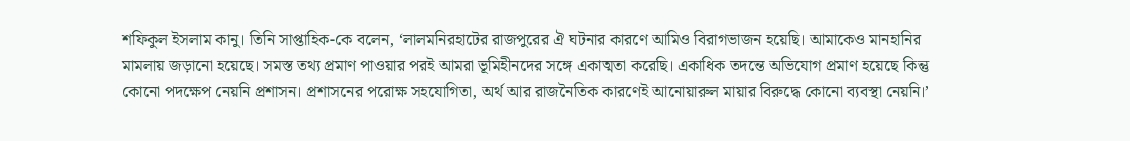শফিকুল ইসলাম কানু। তিনি সাপ্তাহিক-কে বলেন, ‘লালমনিরহাটের রাজপুরের ঐ ঘটনার কারণে আমিও বিরাগভাজন হয়েছি। আমাকেও মানহানির মামলায় জড়ানো হয়েছে। সমস্ত তথ্য প্রমাণ পাওয়ার পরই আমরা ভূমিহীনদের সঙ্গে একাত্মতা করেছি। একাধিক তদন্তে অভিযোগ প্রমাণ হয়েছে কিন্তু কোনো পদক্ষেপ নেয়নি প্রশাসন। প্রশাসনের পরোক্ষ সহযোগিতা, অর্থ আর রাজনৈতিক কারণেই আনোয়ারুল মায়ার বিরুদ্ধে কোনো ব্যবস্থা নেয়নি।’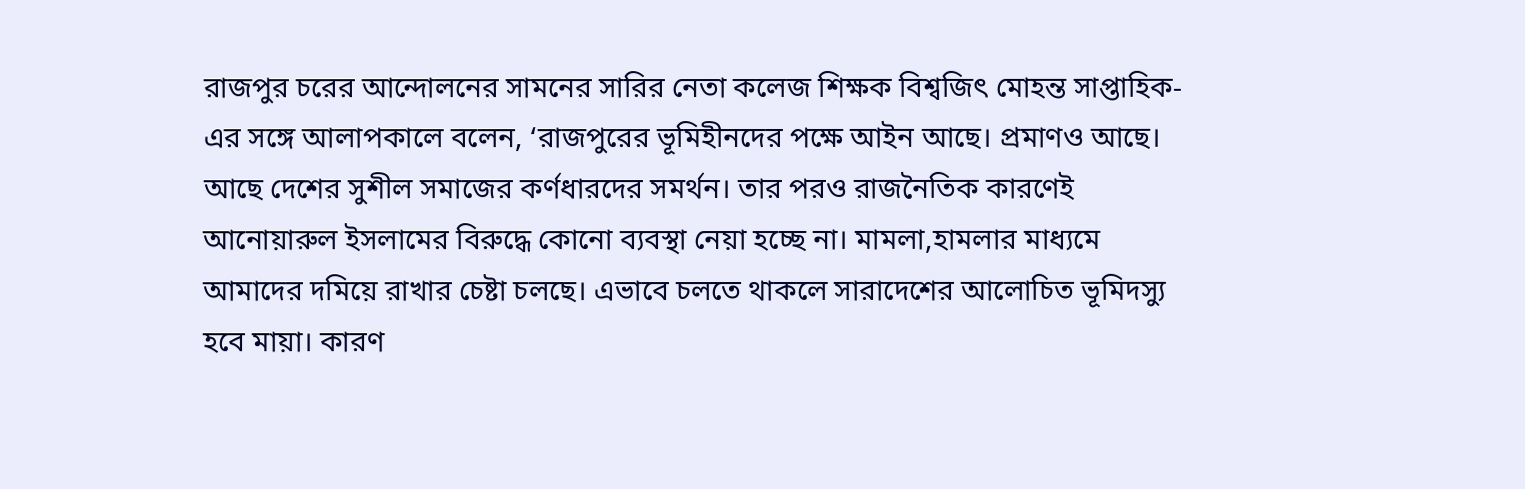রাজপুর চরের আন্দোলনের সামনের সারির নেতা কলেজ শিক্ষক বিশ্বজিৎ মোহন্ত সাপ্তাহিক-এর সঙ্গে আলাপকালে বলেন, ‘রাজপুরের ভূমিহীনদের পক্ষে আইন আছে। প্রমাণও আছে। আছে দেশের সুশীল সমাজের কর্ণধারদের সমর্থন। তার পরও রাজনৈতিক কারণেই আনোয়ারুল ইসলামের বিরুদ্ধে কোনো ব্যবস্থা নেয়া হচ্ছে না। মামলা,হামলার মাধ্যমে আমাদের দমিয়ে রাখার চেষ্টা চলছে। এভাবে চলতে থাকলে সারাদেশের আলোচিত ভূমিদস্যু হবে মায়া। কারণ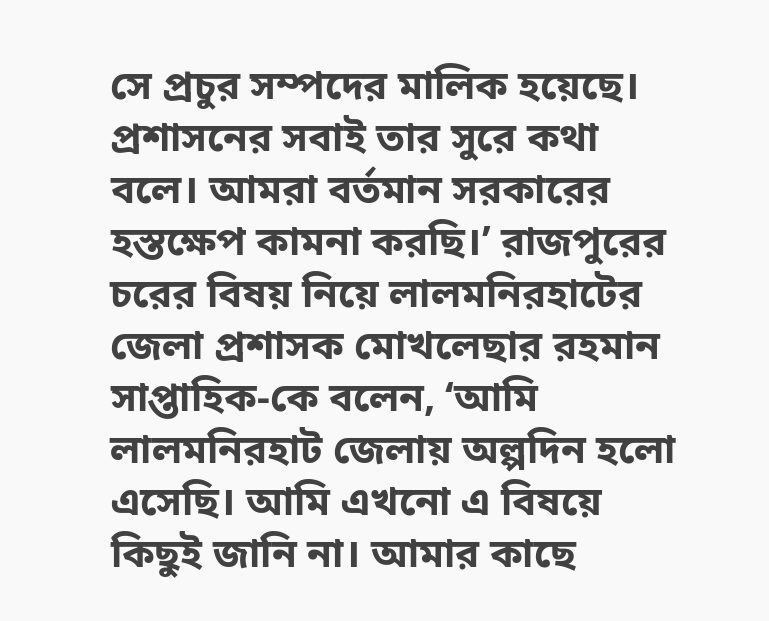সে প্রচুর সম্পদের মালিক হয়েছে। প্রশাসনের সবাই তার সুরে কথা বলে। আমরা বর্তমান সরকারের হস্তক্ষেপ কামনা করছি।’ রাজপুরের চরের বিষয় নিয়ে লালমনিরহাটের জেলা প্রশাসক মোখলেছার রহমান সাপ্তাহিক-কে বলেন, ‘আমি লালমনিরহাট জেলায় অল্পদিন হলো এসেছি। আমি এখনো এ বিষয়ে কিছুই জানি না। আমার কাছে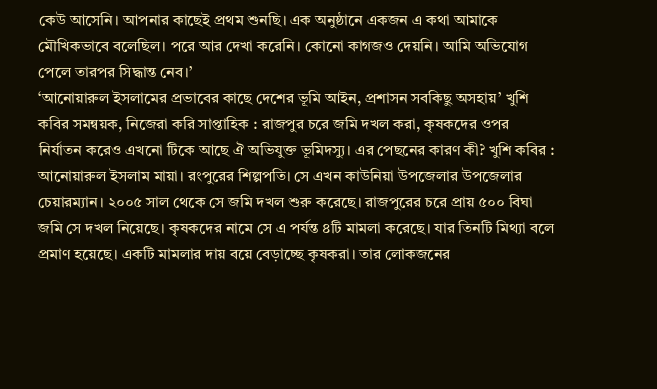কেউ আসেনি। আপনার কাছেই প্রথম শুনছি। এক অনুষ্ঠানে একজন এ কথা আমাকে মৌখিকভাবে বলেছিল। পরে আর দেখা করেনি। কোনো কাগজও দেয়নি। আমি অভিযোগ পেলে তারপর সিদ্ধান্ত নেব।’
‘আনোয়ারুল ইসলামের প্রভাবের কাছে দেশের ভূমি আইন, প্রশাসন সবকিছু অসহায়’ খুশি কবির সমন্বয়ক, নিজেরা করি সাপ্তাহিক : রাজপুর চরে জমি দখল করা, কৃষকদের ওপর নির্যাতন করেও এখনো টিকে আছে ঐ অভিযুক্ত ভূমিদস্যু। এর পেছনের কারণ কী? খুশি কবির : আনোয়ারুল ইসলাম মায়া। রংপুরের শিল্পপতি। সে এখন কাউনিয়া উপজেলার উপজেলার চেয়ারম্যান। ২০০৫ সাল থেকে সে জমি দখল শুরু করেছে। রাজপুরের চরে প্রায় ৫০০ বিঘা জমি সে দখল নিয়েছে। কৃষকদের নামে সে এ পর্যন্ত ৪টি মামলা করেছে। যার তিনটি মিথ্যা বলে প্রমাণ হয়েছে। একটি মামলার দায় বয়ে বেড়াচ্ছে কৃষকরা। তার লোকজনের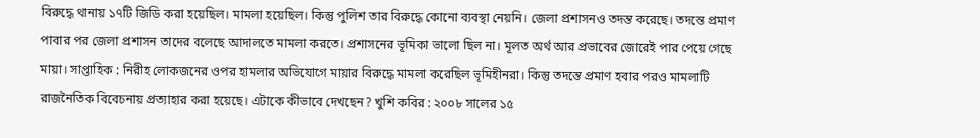বিরুদ্ধে থানায় ১৭টি জিডি করা হয়েছিল। মামলা হয়েছিল। কিন্তু পুলিশ তার বিরুদ্ধে কোনো ব্যবস্থা নেয়নি। জেলা প্রশাসনও তদন্ত করেছে। তদন্তে প্রমাণ পাবার পর জেলা প্রশাসন তাদের বলেছে আদালতে মামলা করতে। প্রশাসনের ভূমিকা ভালো ছিল না। মূলত অর্থ আর প্রভাবের জোরেই পার পেয়ে গেছে মায়া। সাপ্তাহিক : নিরীহ লোকজনের ওপর হামলার অভিযোগে মায়ার বিরুদ্ধে মামলা করেছিল ভূমিহীনরা। কিন্তু তদন্তে প্রমাণ হবার পরও মামলাটি রাজনৈতিক বিবেচনায় প্রত্যাহার করা হয়েছে। এটাকে কীভাবে দেখছেন? খুশি কবির : ২০০৮ সালের ১৫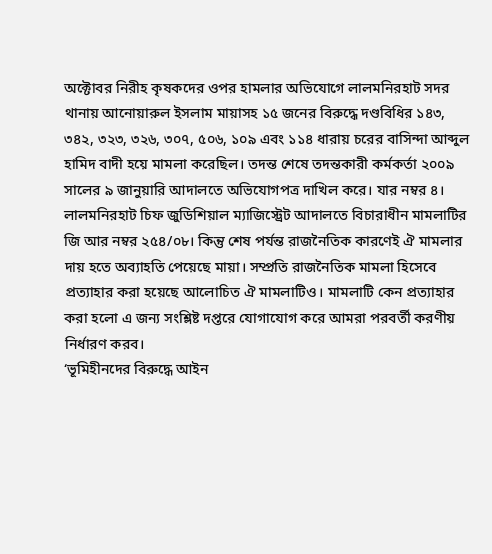অক্টোবর নিরীহ কৃষকদের ওপর হামলার অভিযোগে লালমনিরহাট সদর থানায় আনোয়ারুল ইসলাম মায়াসহ ১৫ জনের বিরুদ্ধে দণ্ডবিধির ১৪৩, ৩৪২, ৩২৩, ৩২৬, ৩০৭, ৫০৬, ১০৯ এবং ১১৪ ধারায় চরের বাসিন্দা আব্দুল হামিদ বাদী হয়ে মামলা করেছিল। তদন্ত শেষে তদন্তকারী কর্মকর্তা ২০০৯ সালের ৯ জানুয়ারি আদালতে অভিযোগপত্র দাখিল করে। যার নম্বর ৪। লালমনিরহাট চিফ জুডিশিয়াল ম্যাজিস্ট্রেট আদালতে বিচারাধীন মামলাটির জি আর নম্বর ২৫৪/০৮। কিন্তু শেষ পর্যন্ত রাজনৈতিক কারণেই ঐ মামলার দায় হতে অব্যাহতি পেয়েছে মায়া। সম্প্রতি রাজনৈতিক মামলা হিসেবে প্রত্যাহার করা হয়েছে আলোচিত ঐ মামলাটিও। মামলাটি কেন প্রত্যাহার করা হলো এ জন্য সংশ্লিষ্ট দপ্তরে যোগাযোগ করে আমরা পরবর্তী করণীয় নির্ধারণ করব।
‘ভূমিহীনদের বিরুদ্ধে আইন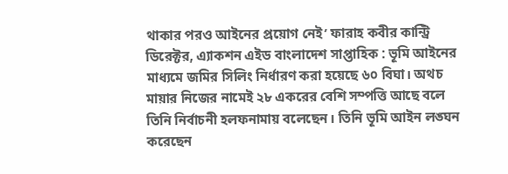থাকার পরও আইনের প্রয়োগ নেই’ ফারাহ কবীর কান্ট্রি ডিরেক্টর, এ্যাকশন এইড বাংলাদেশ সাপ্তাহিক : ভূমি আইনের মাধ্যমে জমির সিলিং নির্ধারণ করা হয়েছে ৬০ বিঘা। অথচ মায়ার নিজের নামেই ২৮ একরের বেশি সম্পত্তি আছে বলে তিনি নির্বাচনী হলফনামায় বলেছেন। তিনি ভূমি আইন লঙ্ঘন করেছেন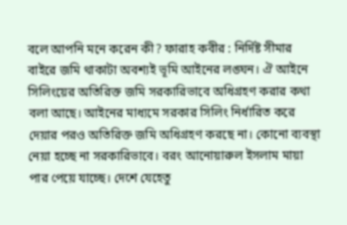বলে আপনি মনে করেন কী? ফারাহ কবীর : নির্দিষ্ট সীমার বাইরে জমি থাকাটা অবশ্যই ভূমি আইনের লঙ্ঘন। ঐ আইনে সিলিংয়ের অতিরিক্ত জমি সরকারিভাবে অধিগ্রহণ করার কথা বলা আছে। আইনের মাধ্যমে সরকার সিলিং নির্ধারিত করে দেয়ার পরও অতিরিক্ত জমি অধিগ্রহণ করছে না। কোনো ব্যবস্থা নেয়া হচ্ছে না সরকারিভাবে। বরং আনোয়ারুল ইসলাম মায়া পার পেয়ে যাচ্ছে। দেশে যেহেতু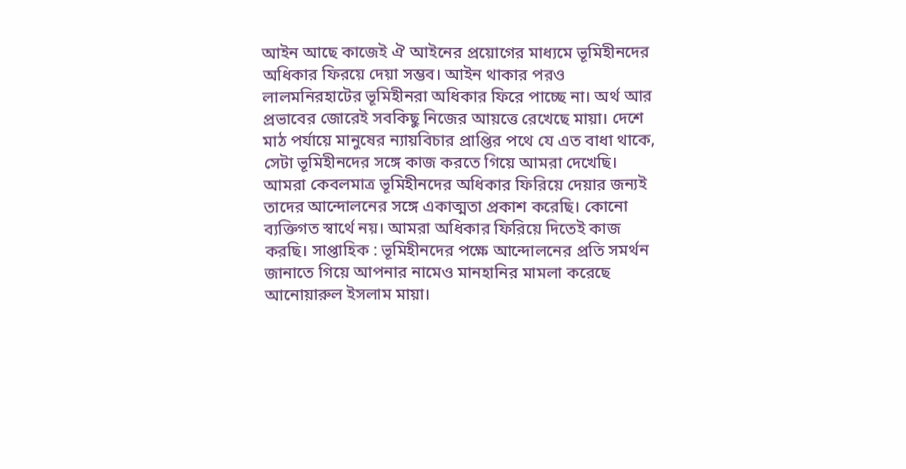আইন আছে কাজেই ঐ আইনের প্রয়োগের মাধ্যমে ভূমিহীনদের অধিকার ফিরয়ে দেয়া সম্ভব। আইন থাকার পরও লালমনিরহাটের ভূমিহীনরা অধিকার ফিরে পাচ্ছে না। অর্থ আর প্রভাবের জোরেই সবকিছু নিজের আয়ত্তে রেখেছে মায়া। দেশে মাঠ পর্যায়ে মানুষের ন্যায়বিচার প্রাপ্তির পথে যে এত বাধা থাকে, সেটা ভূমিহীনদের সঙ্গে কাজ করতে গিয়ে আমরা দেখেছি। আমরা কেবলমাত্র ভূমিহীনদের অধিকার ফিরিয়ে দেয়ার জন্যই তাদের আন্দোলনের সঙ্গে একাত্মতা প্রকাশ করেছি। কোনো ব্যক্তিগত স্বার্থে নয়। আমরা অধিকার ফিরিয়ে দিতেই কাজ করছি। সাপ্তাহিক : ভূমিহীনদের পক্ষে আন্দোলনের প্রতি সমর্থন জানাতে গিয়ে আপনার নামেও মানহানির মামলা করেছে আনোয়ারুল ইসলাম মায়া।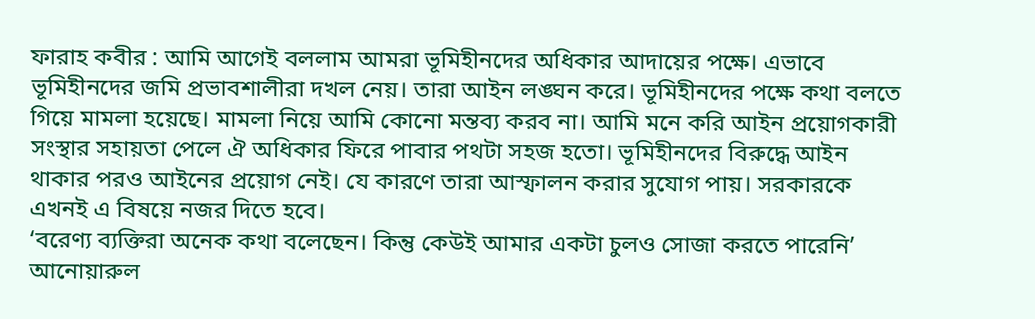ফারাহ কবীর : আমি আগেই বললাম আমরা ভূমিহীনদের অধিকার আদায়ের পক্ষে। এভাবে ভূমিহীনদের জমি প্রভাবশালীরা দখল নেয়। তারা আইন লঙ্ঘন করে। ভূমিহীনদের পক্ষে কথা বলতে গিয়ে মামলা হয়েছে। মামলা নিয়ে আমি কোনো মন্তব্য করব না। আমি মনে করি আইন প্রয়োগকারী সংস্থার সহায়তা পেলে ঐ অধিকার ফিরে পাবার পথটা সহজ হতো। ভূমিহীনদের বিরুদ্ধে আইন থাকার পরও আইনের প্রয়োগ নেই। যে কারণে তারা আস্ফালন করার সুযোগ পায়। সরকারকে এখনই এ বিষয়ে নজর দিতে হবে।
‘বরেণ্য ব্যক্তিরা অনেক কথা বলেছেন। কিন্তু কেউই আমার একটা চুলও সোজা করতে পারেনি’ আনোয়ারুল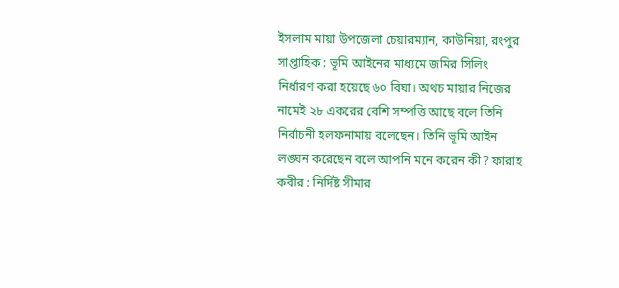ইসলাম মায়া উপজেলা চেয়ারম্যান, কাউনিয়া, রংপুর সাপ্তাহিক : ভূমি আইনের মাধ্যমে জমির সিলিং নির্ধারণ করা হয়েছে ৬০ বিঘা। অথচ মায়ার নিজের নামেই ২৮ একরের বেশি সম্পত্তি আছে বলে তিনি নির্বাচনী হলফনামায় বলেছেন। তিনি ভূমি আইন লঙ্ঘন করেছেন বলে আপনি মনে করেন কী? ফারাহ কবীর : নির্দিষ্ট সীমার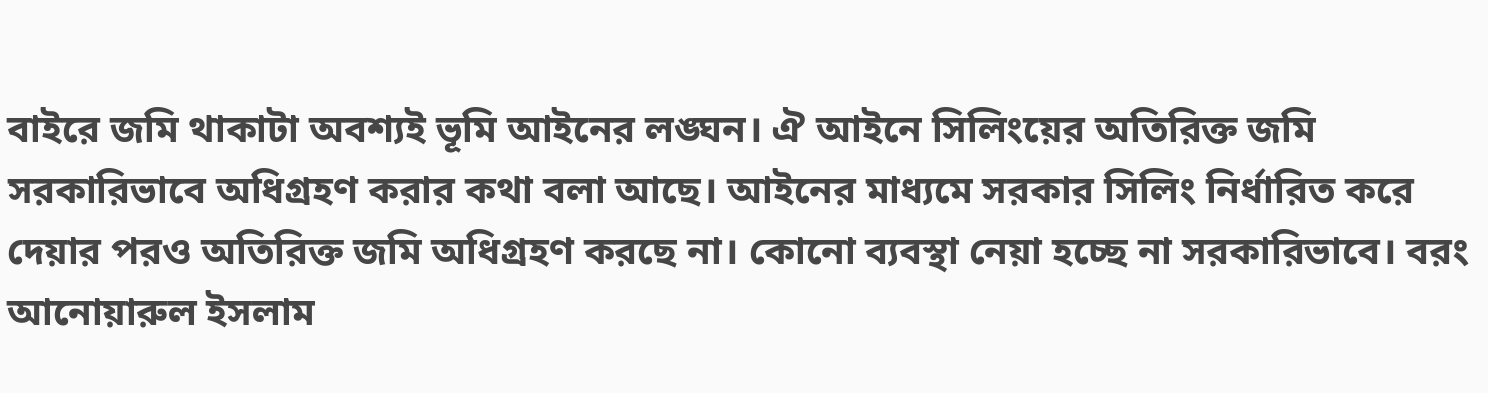বাইরে জমি থাকাটা অবশ্যই ভূমি আইনের লঙ্ঘন। ঐ আইনে সিলিংয়ের অতিরিক্ত জমি সরকারিভাবে অধিগ্রহণ করার কথা বলা আছে। আইনের মাধ্যমে সরকার সিলিং নির্ধারিত করে দেয়ার পরও অতিরিক্ত জমি অধিগ্রহণ করছে না। কোনো ব্যবস্থা নেয়া হচ্ছে না সরকারিভাবে। বরং আনোয়ারুল ইসলাম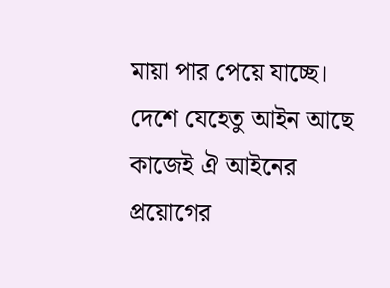মায়া পার পেয়ে যাচ্ছে। দেশে যেহেতু আইন আছে কাজেই ঐ আইনের প্রয়োগের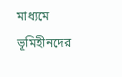মাধ্যমে ভূমিহীনদের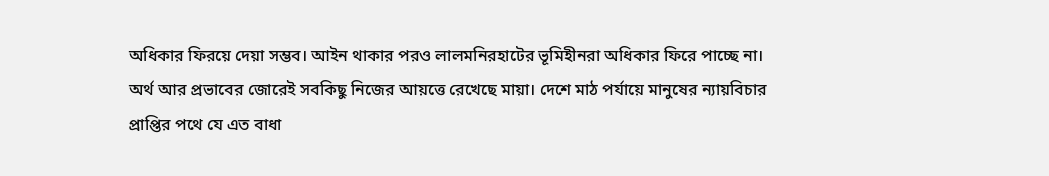অধিকার ফিরয়ে দেয়া সম্ভব। আইন থাকার পরও লালমনিরহাটের ভূমিহীনরা অধিকার ফিরে পাচ্ছে না। অর্থ আর প্রভাবের জোরেই সবকিছু নিজের আয়ত্তে রেখেছে মায়া। দেশে মাঠ পর্যায়ে মানুষের ন্যায়বিচার প্রাপ্তির পথে যে এত বাধা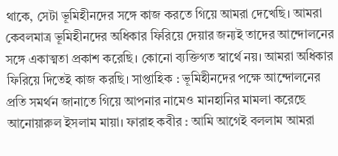থাকে, সেটা ভূমিহীনদের সঙ্গে কাজ করতে গিয়ে আমরা দেখেছি। আমরা কেবলমাত্র ভূমিহীনদের অধিকার ফিরিয়ে দেয়ার জন্যই তাদের আন্দোলনের সঙ্গে একাত্মতা প্রকাশ করেছি। কোনো ব্যক্তিগত স্বার্থে নয়। আমরা অধিকার ফিরিয়ে দিতেই কাজ করছি। সাপ্তাহিক : ভূমিহীনদের পক্ষে আন্দোলনের প্রতি সমর্থন জানাতে গিয়ে আপনার নামেও মানহানির মামলা করেছে আনোয়ারুল ইসলাম মায়া। ফারাহ কবীর : আমি আগেই বললাম আমরা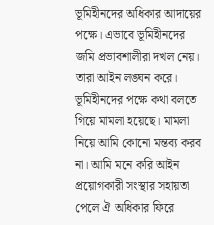ভূমিহীনদের অধিকার আদায়ের পক্ষে। এভাবে ভূমিহীনদের জমি প্রভাবশালীরা দখল নেয়। তারা আইন লঙ্ঘন করে। ভূমিহীনদের পক্ষে কথা বলতে গিয়ে মামলা হয়েছে। মামলা নিয়ে আমি কোনো মন্তব্য করব না। আমি মনে করি আইন প্রয়োগকারী সংস্থার সহায়তা পেলে ঐ অধিকার ফিরে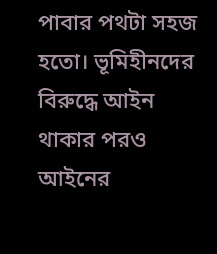পাবার পথটা সহজ হতো। ভূমিহীনদের বিরুদ্ধে আইন থাকার পরও আইনের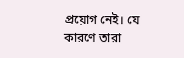প্রয়োগ নেই। যে কারণে তারা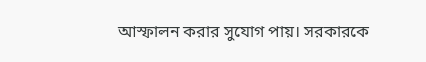আস্ফালন করার সুযোগ পায়। সরকারকে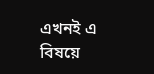এখনই এ বিষয়ে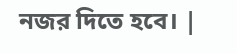নজর দিতে হবে। |